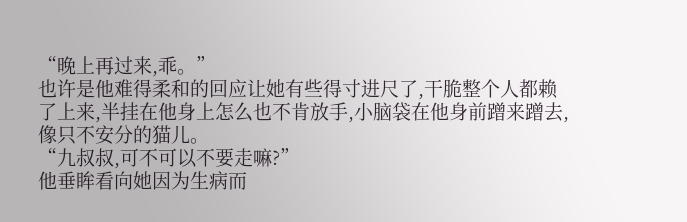“晚上再过来,乖。”
也许是他难得柔和的回应让她有些得寸进尺了,干脆整个人都赖了上来,半挂在他身上怎么也不肯放手,小脑袋在他身前蹭来蹭去,像只不安分的猫儿。
“九叔叔,可不可以不要走嘛?”
他垂眸看向她因为生病而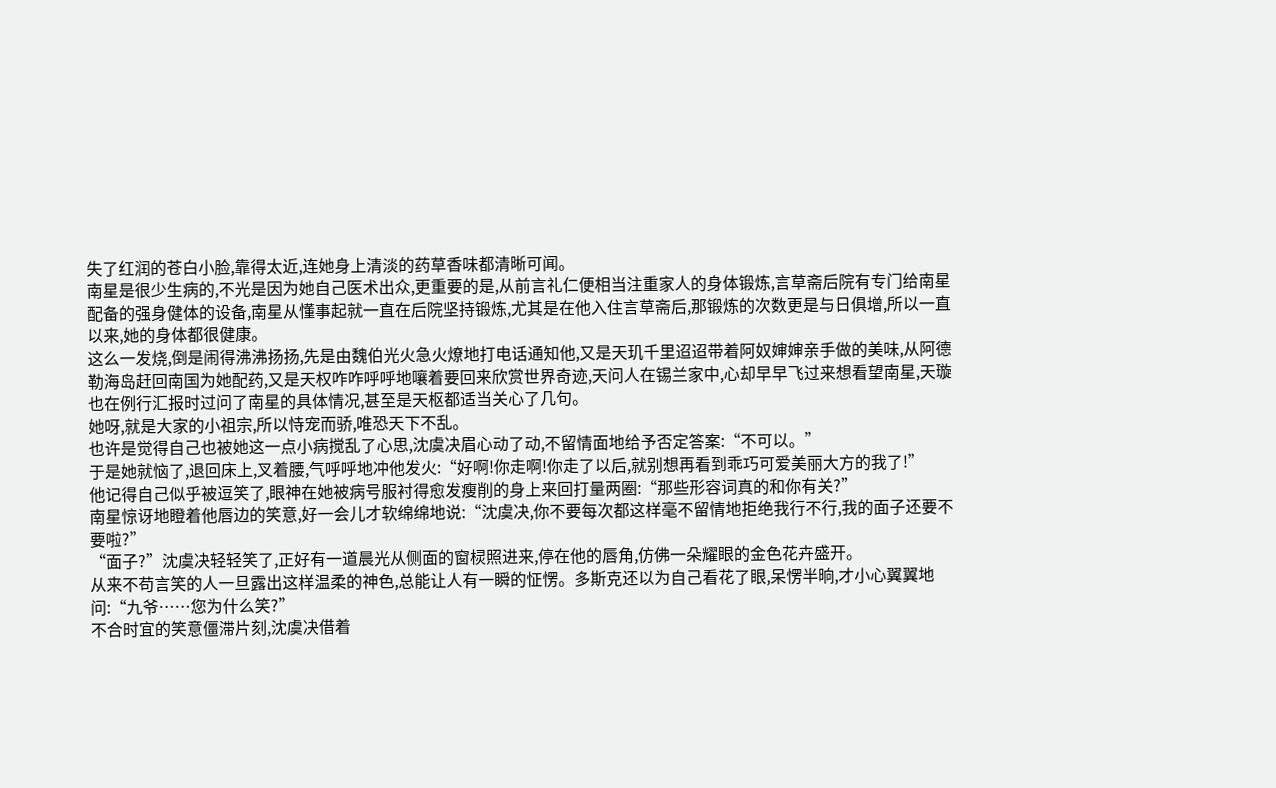失了红润的苍白小脸,靠得太近,连她身上清淡的药草香味都清晰可闻。
南星是很少生病的,不光是因为她自己医术出众,更重要的是,从前言礼仁便相当注重家人的身体锻炼,言草斋后院有专门给南星配备的强身健体的设备,南星从懂事起就一直在后院坚持锻炼,尤其是在他入住言草斋后,那锻炼的次数更是与日俱增,所以一直以来,她的身体都很健康。
这么一发烧,倒是闹得沸沸扬扬,先是由魏伯光火急火燎地打电话通知他,又是天玑千里迢迢带着阿奴婶婶亲手做的美味,从阿德勒海岛赶回南国为她配药,又是天权咋咋呼呼地嚷着要回来欣赏世界奇迹,天问人在锡兰家中,心却早早飞过来想看望南星,天璇也在例行汇报时过问了南星的具体情况,甚至是天枢都适当关心了几句。
她呀,就是大家的小祖宗,所以恃宠而骄,唯恐天下不乱。
也许是觉得自己也被她这一点小病搅乱了心思,沈虞决眉心动了动,不留情面地给予否定答案:“不可以。”
于是她就恼了,退回床上,叉着腰,气呼呼地冲他发火:“好啊!你走啊!你走了以后,就别想再看到乖巧可爱美丽大方的我了!”
他记得自己似乎被逗笑了,眼神在她被病号服衬得愈发瘦削的身上来回打量两圈:“那些形容词真的和你有关?”
南星惊讶地瞪着他唇边的笑意,好一会儿才软绵绵地说:“沈虞决,你不要每次都这样毫不留情地拒绝我行不行,我的面子还要不要啦?”
“面子?”沈虞决轻轻笑了,正好有一道晨光从侧面的窗棂照进来,停在他的唇角,仿佛一朵耀眼的金色花卉盛开。
从来不苟言笑的人一旦露出这样温柔的神色,总能让人有一瞬的怔愣。多斯克还以为自己看花了眼,呆愣半晌,才小心翼翼地问:“九爷……您为什么笑?”
不合时宜的笑意僵滞片刻,沈虞决借着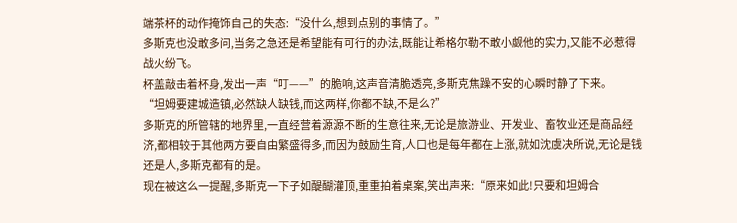端茶杯的动作掩饰自己的失态:“没什么,想到点别的事情了。”
多斯克也没敢多问,当务之急还是希望能有可行的办法,既能让希格尔勒不敢小觑他的实力,又能不必惹得战火纷飞。
杯盖敲击着杯身,发出一声“叮——”的脆响,这声音清脆透亮,多斯克焦躁不安的心瞬时静了下来。
“坦姆要建城造镇,必然缺人缺钱,而这两样,你都不缺,不是么?”
多斯克的所管辖的地界里,一直经营着源源不断的生意往来,无论是旅游业、开发业、畜牧业还是商品经济,都相较于其他两方要自由繁盛得多,而因为鼓励生育,人口也是每年都在上涨,就如沈虞决所说,无论是钱还是人,多斯克都有的是。
现在被这么一提醒,多斯克一下子如醍醐灌顶,重重拍着桌案,笑出声来:“原来如此!只要和坦姆合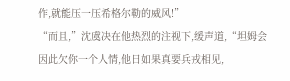作,就能压一压希格尔勒的威风!”
“而且,”沈虞决在他热烈的注视下,缓声道,“坦姆会因此欠你一个人情,他日如果真要兵戎相见,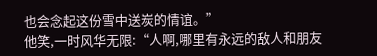也会念起这份雪中送炭的情谊。”
他笑,一时风华无限:“人啊,哪里有永远的敌人和朋友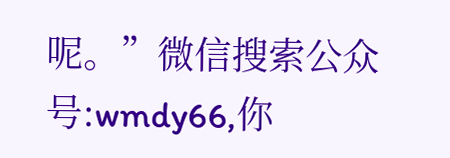呢。”微信搜索公众号:wmdy66,你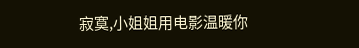寂寞,小姐姐用电影温暖你